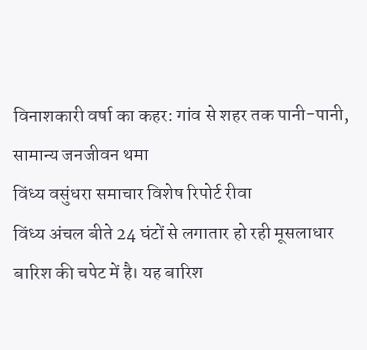विनाशकारी वर्षा का कहर: गांव से शहर तक पानी-पानी, सामान्य जनजीवन थमा
विंध्य वसुंधरा समाचार विशेष रिपोर्ट रीवा
विंध्य अंचल बीते 24 घंटों से लगातार हो रही मूसलाधार बारिश की चपेट में है। यह बारिश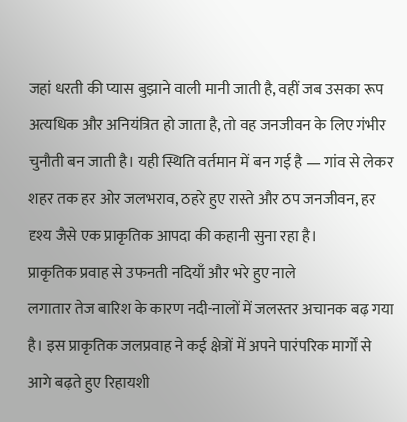जहां धरती की प्यास बुझाने वाली मानी जाती है, वहीं जब उसका रूप अत्यधिक और अनियंत्रित हो जाता है, तो वह जनजीवन के लिए गंभीर चुनौती बन जाती है। यही स्थिति वर्तमान में बन गई है — गांव से लेकर शहर तक हर ओर जलभराव, ठहरे हुए रास्ते और ठप जनजीवन, हर दृश्य जैसे एक प्राकृतिक आपदा की कहानी सुना रहा है।
प्राकृतिक प्रवाह से उफनती नदियाँ और भरे हुए नाले
लगातार तेज बारिश के कारण नदी-नालों में जलस्तर अचानक बढ़ गया है। इस प्राकृतिक जलप्रवाह ने कई क्षेत्रों में अपने पारंपरिक मार्गों से आगे बढ़ते हुए रिहायशी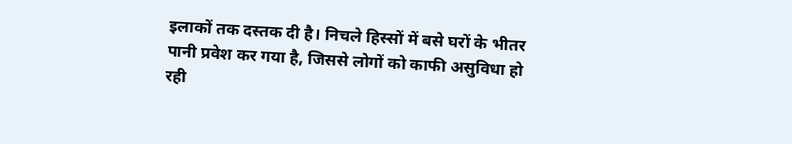इलाकों तक दस्तक दी है। निचले हिस्सों में बसे घरों के भीतर पानी प्रवेश कर गया है, जिससे लोगों को काफी असुविधा हो रही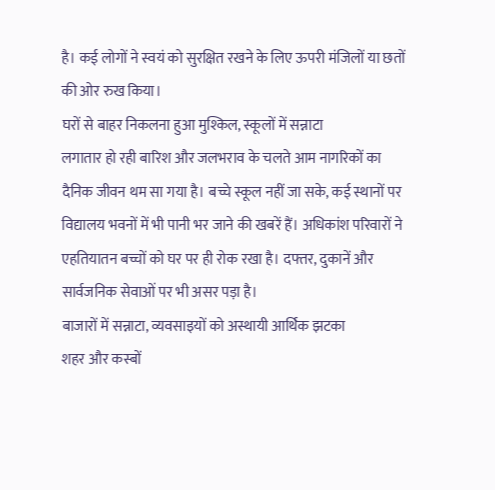है। कई लोगों ने स्वयं को सुरक्षित रखने के लिए ऊपरी मंजिलों या छतों की ओर रुख किया।
घरों से बाहर निकलना हुआ मुश्किल, स्कूलों में सन्नाटा
लगातार हो रही बारिश और जलभराव के चलते आम नागरिकों का दैनिक जीवन थम सा गया है। बच्चे स्कूल नहीं जा सके, कई स्थानों पर विद्यालय भवनों में भी पानी भर जाने की खबरें हैं। अधिकांश परिवारों ने एहतियातन बच्चों को घर पर ही रोक रखा है। दफ्तर, दुकानें और सार्वजनिक सेवाओं पर भी असर पड़ा है।
बाजारों में सन्नाटा, व्यवसाइयों को अस्थायी आर्थिक झटका
शहर और कस्बों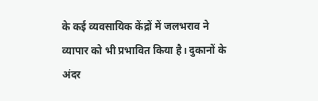के कई व्यवसायिक केंद्रों में जलभराव ने व्यापार को भी प्रभावित किया है। दुकानों के अंदर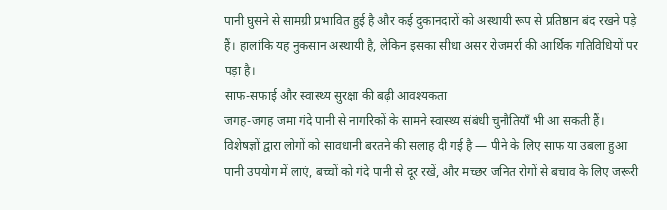पानी घुसने से सामग्री प्रभावित हुई है और कई दुकानदारों को अस्थायी रूप से प्रतिष्ठान बंद रखने पड़े हैं। हालांकि यह नुकसान अस्थायी है, लेकिन इसका सीधा असर रोजमर्रा की आर्थिक गतिविधियों पर पड़ा है।
साफ-सफाई और स्वास्थ्य सुरक्षा की बढ़ी आवश्यकता
जगह-जगह जमा गंदे पानी से नागरिकों के सामने स्वास्थ्य संबंधी चुनौतियाँ भी आ सकती हैं। विशेषज्ञों द्वारा लोगों को सावधानी बरतने की सलाह दी गई है — पीने के लिए साफ या उबला हुआ पानी उपयोग में लाएं, बच्चों को गंदे पानी से दूर रखें, और मच्छर जनित रोगों से बचाव के लिए जरूरी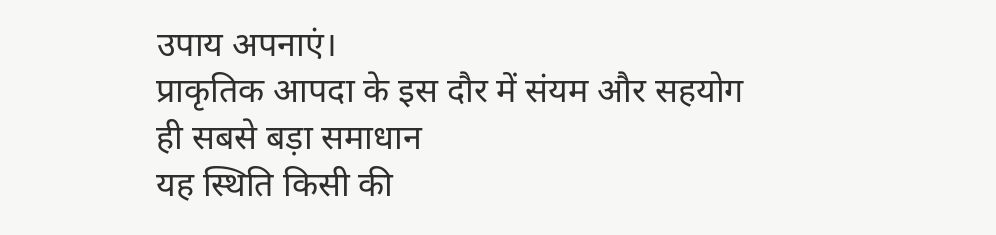उपाय अपनाएं।
प्राकृतिक आपदा के इस दौर में संयम और सहयोग ही सबसे बड़ा समाधान
यह स्थिति किसी की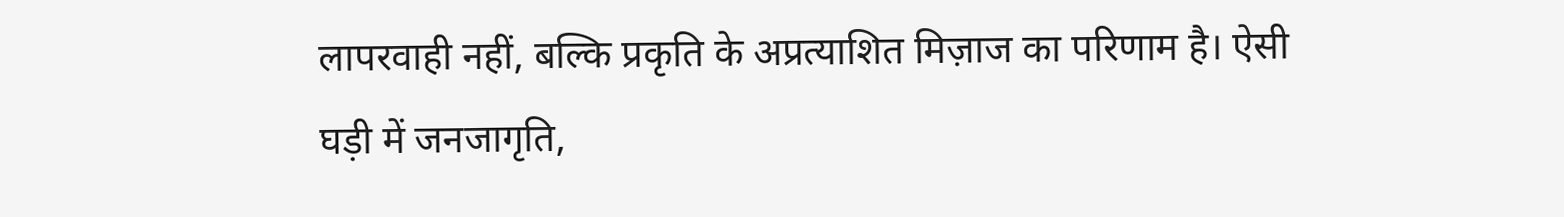लापरवाही नहीं, बल्कि प्रकृति के अप्रत्याशित मिज़ाज का परिणाम है। ऐसी घड़ी में जनजागृति,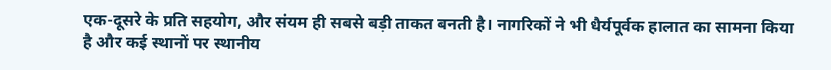एक-दूसरे के प्रति सहयोग, और संयम ही सबसे बड़ी ताकत बनती है। नागरिकों ने भी धैर्यपूर्वक हालात का सामना किया है और कई स्थानों पर स्थानीय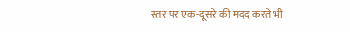स्तर पर एक-दूसरे की मदद करते भी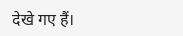देखे गए हैं।